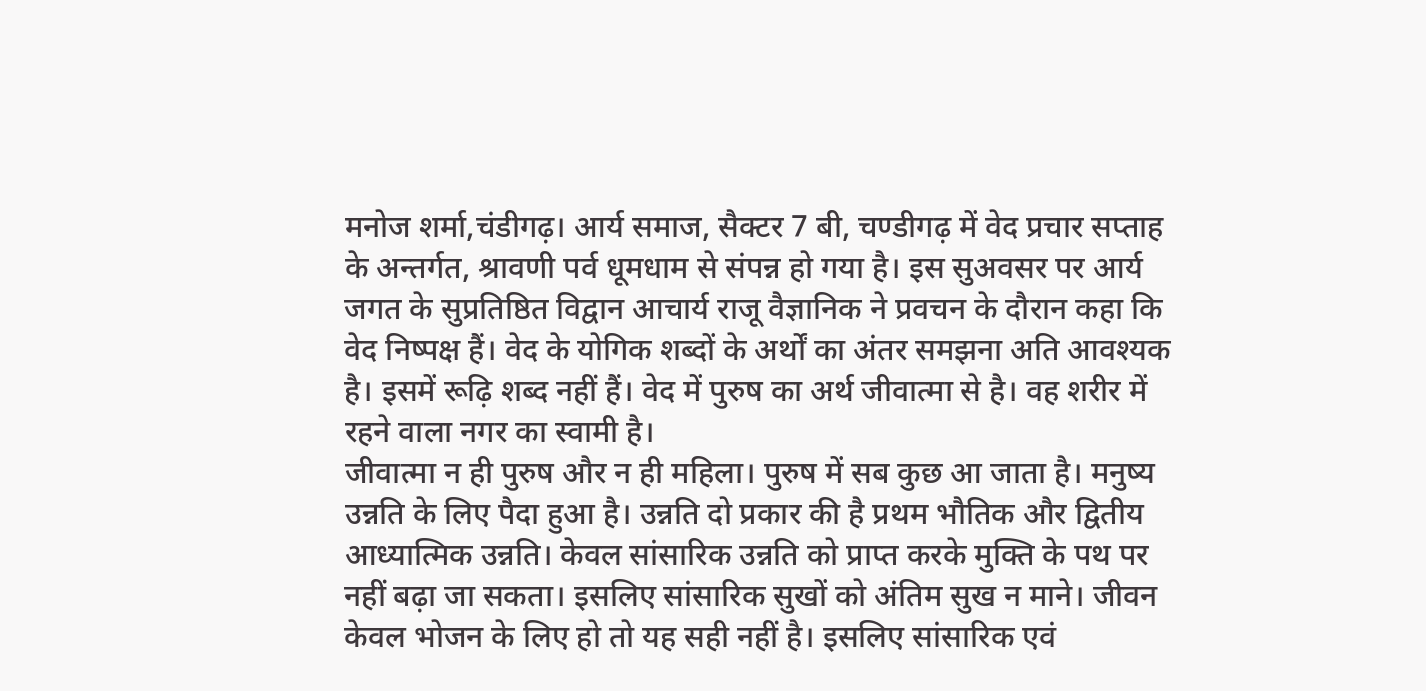मनोज शर्मा,चंडीगढ़। आर्य समाज, सैक्टर 7 बी, चण्डीगढ़ में वेद प्रचार सप्ताह के अन्तर्गत, श्रावणी पर्व धूमधाम से संपन्न हो गया है। इस सुअवसर पर आर्य जगत के सुप्रतिष्ठित विद्वान आचार्य राजू वैज्ञानिक ने प्रवचन के दौरान कहा कि वेद निष्पक्ष हैं। वेद के योगिक शब्दों के अर्थों का अंतर समझना अति आवश्यक है। इसमें रूढ़ि शब्द नहीं हैं। वेद में पुरुष का अर्थ जीवात्मा से है। वह शरीर में रहने वाला नगर का स्वामी है।
जीवात्मा न ही पुरुष और न ही महिला। पुरुष में सब कुछ आ जाता है। मनुष्य उन्नति के लिए पैदा हुआ है। उन्नति दो प्रकार की है प्रथम भौतिक और द्वितीय आध्यात्मिक उन्नति। केवल सांसारिक उन्नति को प्राप्त करके मुक्ति के पथ पर नहीं बढ़ा जा सकता। इसलिए सांसारिक सुखों को अंतिम सुख न माने। जीवन केवल भोजन के लिए हो तो यह सही नहीं है। इसलिए सांसारिक एवं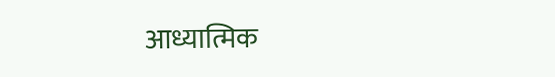आध्यात्मिक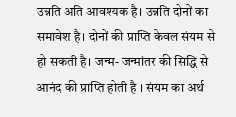उन्नति अति आवश्यक है। उन्नति दोनों का समावेश है। दोनों की प्राप्ति केवल संयम से हो सकती है। जन्म- जन्मांतर की सिद्धि से आनंद की प्राप्ति होती है । संयम का अर्थ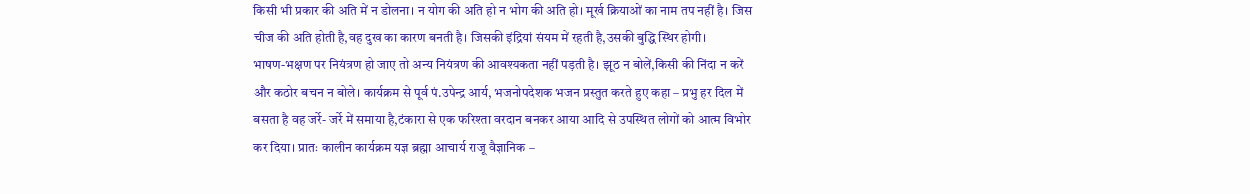किसी भी प्रकार की अति में न डोलना। न योग की अति हो न भोग की अति हो। मूर्ख क्रियाओं का नाम तप नहीं है। जिस चीज की अति होती है,वह दुख का कारण बनती है। जिसकी इंद्रियां संयम में रहती है,उसकी बुद्धि स्थिर होगी।
भाषण-भक्षण पर नियंत्रण हो जाए तो अन्य नियंत्रण की आवश्यकता नहीं पड़ती है। झूठ न बोलें,किसी की निंदा न करें और कठोर बचन न बोले। कार्यक्रम से पूर्व पं.उपेन्द्र आर्य, भजनोपदेशक भजन प्रस्तुत करते हुए कहा – प्रभु हर दिल में बसता है वह जर्रे- जर्रे में समाया है,टंकारा से एक फरिश्ता वरदान बनकर आया आदि से उपस्थित लोगों को आत्म विभोर कर दिया। प्रातः कालीन कार्यक्रम यज्ञ ब्रह्मा आचार्य राजू वैज्ञानिक –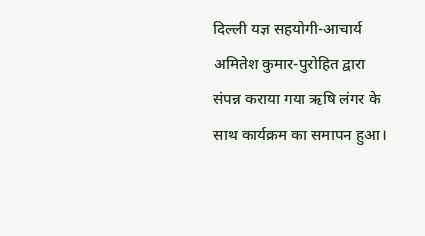दिल्ली यज्ञ सहयोगी-आचार्य अमितेश कुमार-पुरोहित द्वारा संपन्न कराया गया ऋषि लंगर के साथ कार्यक्रम का समापन हुआ।